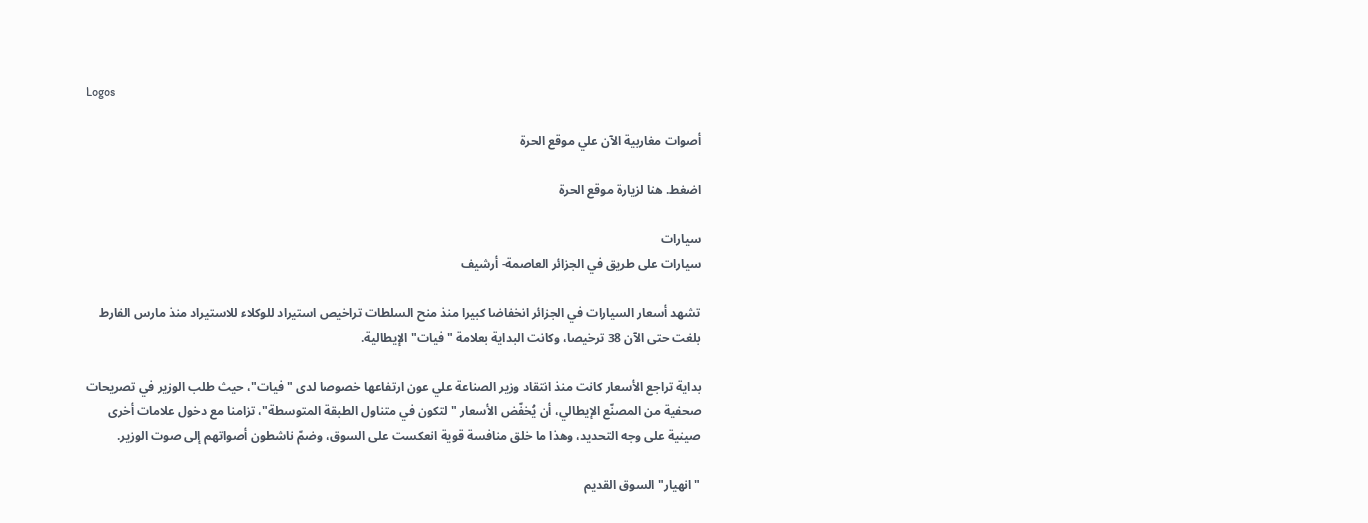Logos

أصوات مغاربية الآن علي موقع الحرة

اضغط. هنا لزيارة موقع الحرة

سيارات
سيارات على طريق في الجزائر العاصمة- أرشيف

تشهد أسعار السيارات في الجزائر انخفاضا كبيرا منذ منح السلطات تراخيص استيراد للوكلاء للاستيراد منذ مارس الفارط بلغت حتى الآن 38 ترخيصا، وكانت البداية بعلامة "فيات" الإيطالية.

بداية تراجع الأسعار كانت منذ انتقاد وزير الصناعة علي عون ارتفاعها خصوصا لدى "فيات"، حيث طلب الوزير في تصريحات صحفية من المصنّع الإيطالي، أن يُخفّض الأسعار "لتكون في متناول الطبقة المتوسطة"، تزامنا مع دخول علامات أخرى صينية على وجه التحديد، وهذا ما خلق منافسة قوية انعكست على السوق، وضمّ ناشطون أصواتهم إلى صوت الوزير.

"انهيار" السوق القديم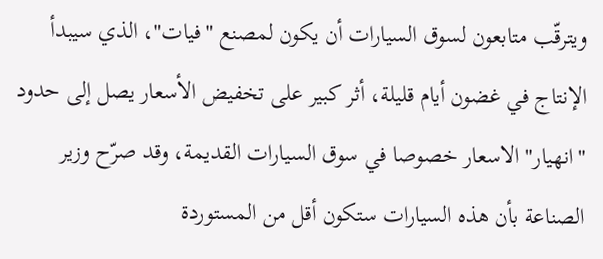ويترقّب متابعون لسوق السيارات أن يكون لمصنع "فيات"، الذي سيبدأ الإنتاج في غضون أيام قليلة، أثر كبير على تخفيض الأسعار يصل إلى حدود "انهيار" الاسعار خصوصا في سوق السيارات القديمة، وقد صرّح وزير الصناعة بأن هذه السيارات ستكون أقل من المستوردة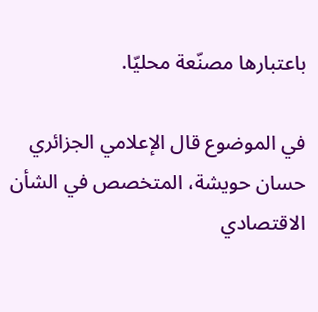باعتبارها مصنّعة محليّا.

في الموضوع قال الإعلامي الجزائري حسان حويشة، المتخصص في الشأن الاقتصادي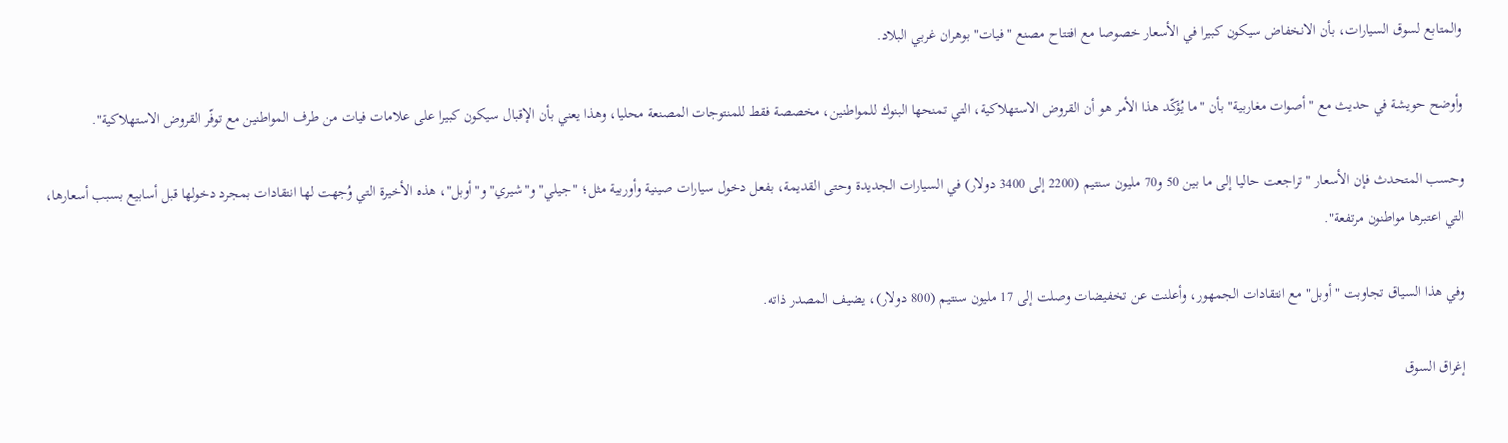والمتابع لسوق السيارات، بأن الانخفاض سيكون كبيرا في الأسعار خصوصا مع افتتاح مصنع "فيات" بوهران غربي البلاد.

وأوضح حويشة في حديث مع "أصوات مغاربية" بأن "ما يُؤكّد هذا الأمر هو أن القروض الاستهلاكية، التي تمنحها البنوك للمواطنين، مخصصة فقط للمنتوجات المصنعة محليا، وهذا يعني بأن الإقبال سيكون كبيرا على علامات فيات من طرف المواطنين مع توفّر القروض الاستهلاكية".

وحسب المتحدث فإن الأسعار "تراجعت حاليا إلى ما بين 50 و70 مليون سنتيم (2200 إلى 3400 دولار) في السيارات الجديدة وحتى القديمة، بفعل دخول سيارات صينية وأوربية مثل؛ "جيلي" و"شيري" و"أوبل"، هذه الأخيرة التي وُجهت لها انتقادات بمجرد دخولها قبل أسابيع بسبب أسعارها، التي اعتبرها مواطنون مرتفعة".

وفي هذا السياق تجاوبت "أوبل" مع انتقادات الجمهور، وأعلنت عن تخفيضات وصلت إلى 17 مليون سنتيم (800 دولار)، يضيف المصدر ذاته.

إغراق السوق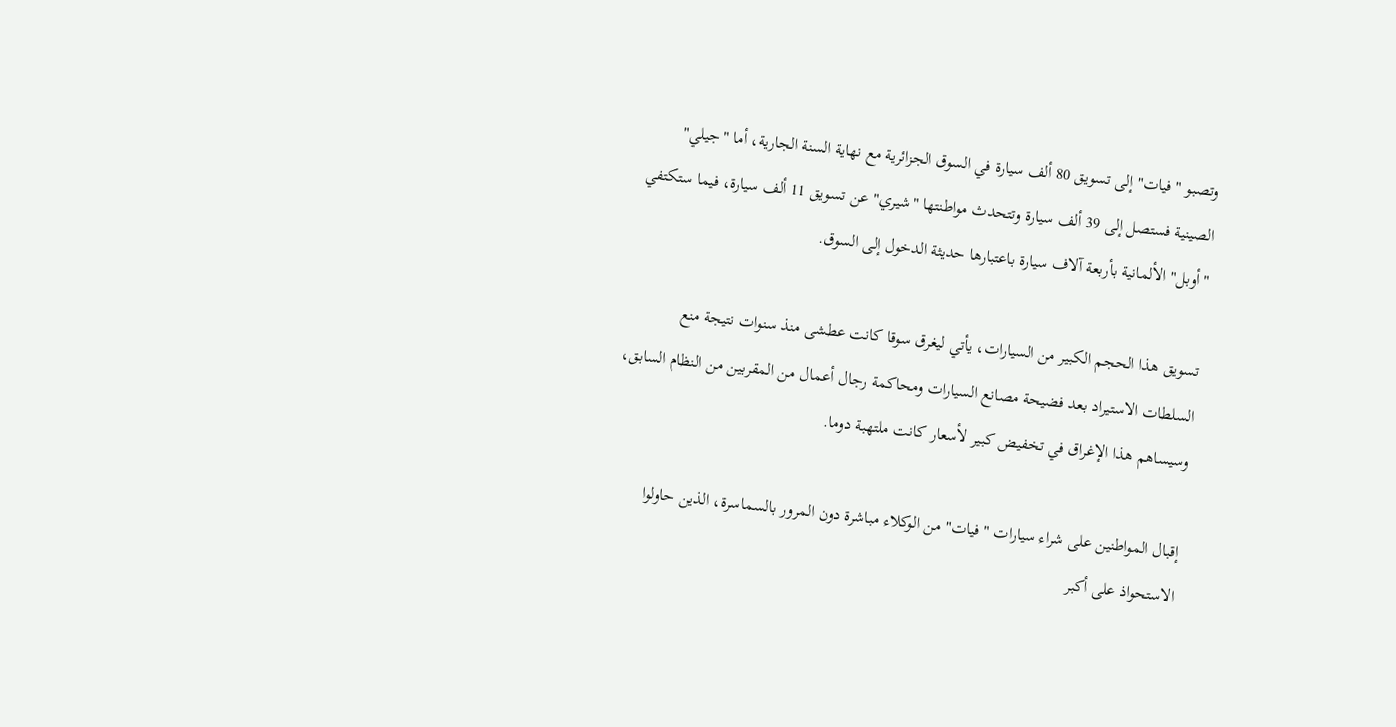وتصبو "فيات" إلى تسويق 80 ألف سيارة في السوق الجزائرية مع نهاية السنة الجارية، أما "جيلي" الصينية فستصل إلى 39 ألف سيارة وتتحدث مواطنتها "شيري" عن تسويق 11 ألف سيارة، فيما ستكتفي "أوبل" الألمانية بأربعة آلاف سيارة باعتبارها حديثة الدخول إلى السوق.

تسويق هذا الحجم الكبير من السيارات، يأتي ليغرق سوقا كانت عطشى منذ سنوات نتيجة منع السلطات الاستيراد بعد فضيحة مصانع السيارات ومحاكمة رجال أعمال من المقربين من النظام السابق، وسيساهم هذا الإغراق في تخفيض كبير لأسعار كانت ملتهبة دوما.

إقبال المواطنين على شراء سيارات "فيات" من الوكلاء مباشرة دون المرور بالسماسرة، الذين حاولوا الاستحواذ على أكبر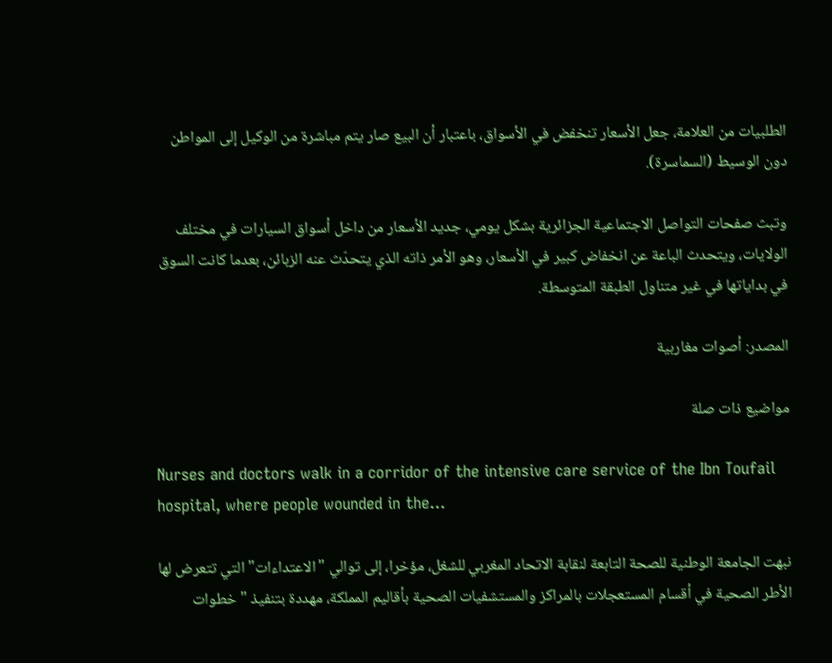الطلبيات من العلامة، جعل الأسعار تنخفض في الأسواق، باعتبار أن البيع صار يتم مباشرة من الوكيل إلى المواطن دون الوسيط (السماسرة).

وتبث صفحات التواصل الاجتماعية الجزائرية بشكل يومي، جديد الأسعار من داخل أسواق السيارات في مختلف الولايات، ويتحدث الباعة عن انخفاض كبير في الأسعار، وهو الأمر ذاته الذي يتحدّث عنه الزبائن، بعدما كانت السوق في بداياتها في غير متناول الطبقة المتوسطة.

المصدر: أصوات مغاربية

مواضيع ذات صلة

Nurses and doctors walk in a corridor of the intensive care service of the Ibn Toufail hospital, where people wounded in the…

نبهت الجامعة الوطنية للصحة التابعة لنقابة الاتحاد المغربي للشغل، مؤخرا، إلى توالي "الاعتداءات" التي تتعرض لها الأطر الصحية في أقسام المستعجلات بالمراكز والمستشفيات الصحية بأقاليم المملكة، مهددة بتنفيذ "خطوات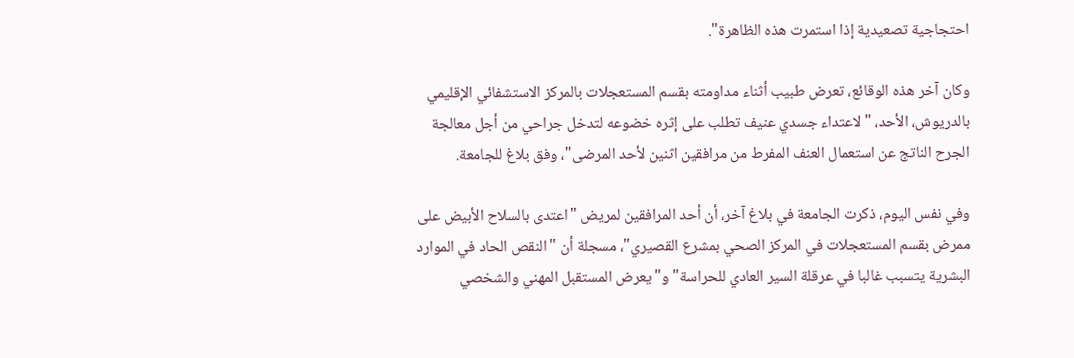احتجاجية تصعيدية إذا استمرت هذه الظاهرة".

وكان آخر هذه الوقائع، تعرض طبيب أثناء مداومته بقسم المستعجلات بالمركز الاستشفائي الإقليمي بالدريوش، الأحد، "لاعتداء جسدي عنيف تطلب على إثره خضوعه لتدخل جراحي من أجل معالجة الجرح الناتج عن استعمال العنف المفرط من مرافقين اثنين لأحد المرضى"، وفق بلاغ للجامعة.

وفي نفس اليوم، ذكرت الجامعة في بلاغ آخر، أن أحد المرافقين لمريض "اعتدى بالسلاح الأبيض على ممرض بقسم المستعجلات في المركز الصحي بمشرع القصيري"، مسجلة أن "النقص الحاد في الموارد البشرية يتسبب غالبا في عرقلة السير العادي للحراسة" و"يعرض المستقبل المهني والشخصي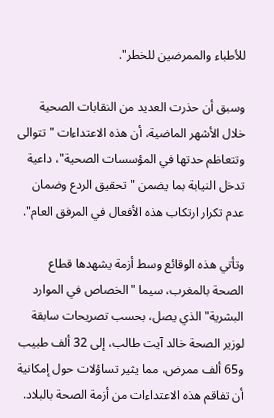للأطباء والممرضين للخطر".

وسبق أن حذرت العديد من النقابات الصحية خلال الأشهر الماضية، أن هذه الاعتداءات "تتوالى وتتعاظم حدتها في المؤسسات الصحية"، داعية تدخل النيابة بما يضمن "تحقيق الردع وضمان عدم تكرار ارتكاب هذه الأفعال في المرفق العام".

وتأتي هذه الوقائع وسط أزمة يشهدها قطاع الصحة بالمغرب، سيما "الخصاص في الموارد البشرية" الذي يصل، بحسب تصريحات سابقة لوزير الصحة خالد آيت طالب، إلى 32 ألف طبيب و65 ألف ممرض، مما يثير تساؤلات حول إمكانية أن تفاقم هذه الاعتداءات من أزمة الصحة بالبلاد.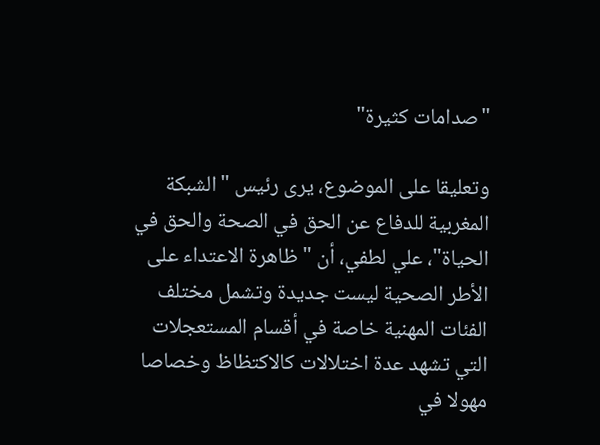"صدامات كثيرة"

وتعليقا على الموضوع، يرى رئيس "الشبكة المغربية للدفاع عن الحق في الصحة والحق في الحياة"، علي لطفي، أن "ظاهرة الاعتداء على الأطر الصحية ليست جديدة وتشمل مختلف الفئات المهنية خاصة في أقسام المستعجلات التي تشهد عدة اختلالات كالاكتظاظ وخصاصا مهولا في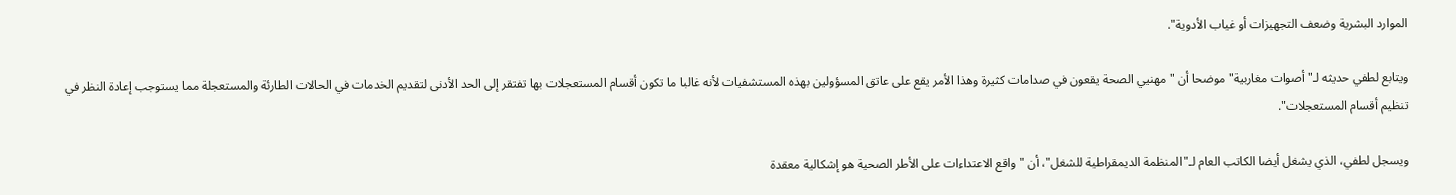الموارد البشرية وضعف التجهيزات أو غياب الأدوية".

ويتابع لطفي حديثه لـ"أصوات مغاربية" موضحا أن "مهنيي الصحة يقعون في صدامات كثيرة وهذا الأمر يقع على عاتق المسؤولين بهذه المستشفيات لأنه غالبا ما تكون أقسام المستعجلات بها تفتقر إلى الحد الأدنى لتقديم الخدمات في الحالات الطارئة والمستعجلة مما يستوجب إعادة النظر في تنظيم أقسام المستعجلات".

ويسجل لطفي، الذي يشغل أيضا الكاتب العام لـ"المنظمة الديمقراطية للشغل"، أن "واقع الاعتداءات على الأطر الصحية هو إشكالية معقدة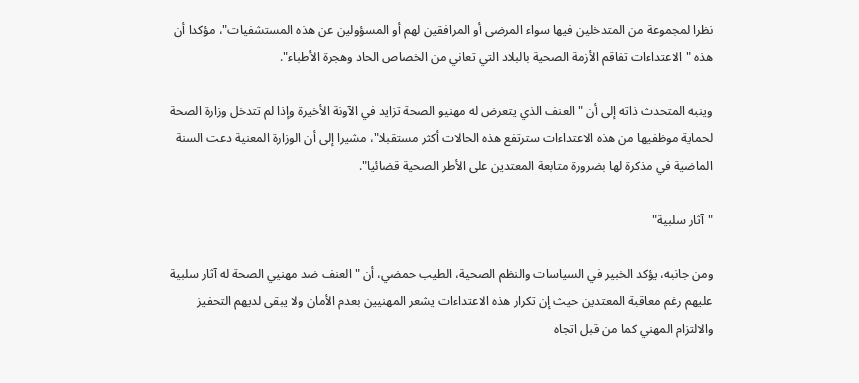نظرا لمجموعة من المتدخلين فيها سواء المرضى أو المرافقين لهم أو المسؤولين عن هذه المستشفيات"، مؤكدا أن هذه "الاعتداءات تفاقم الأزمة الصحية بالبلاد التي تعاني من الخصاص الحاد وهجرة الأطباء".

وينبه المتحدث ذاته إلى أن "العنف الذي يتعرض له مهنيو الصحة تزايد في الآونة الأخيرة وإذا لم تتدخل وزارة الصحة لحماية موظفيها من هذه الاعتداءات سترتفع هذه الحالات أكثر مستقبلا"، مشيرا إلى أن الوزارة المعنية دعت السنة الماضية في مذكرة لها بضرورة متابعة المعتدين على الأطر الصحية قضائيا".

"آثار سلبية"

ومن جانبه، يؤكد الخبير في السياسات والنظم الصحية، الطيب حمضي، أن "العنف ضد مهنيي الصحة له آثار سلبية عليهم رغم معاقبة المعتدين حيث إن تكرار هذه الاعتداءات يشعر المهنيين بعدم الأمان ولا يبقى لديهم التحفيز والالتزام المهني كما من قبل اتجاه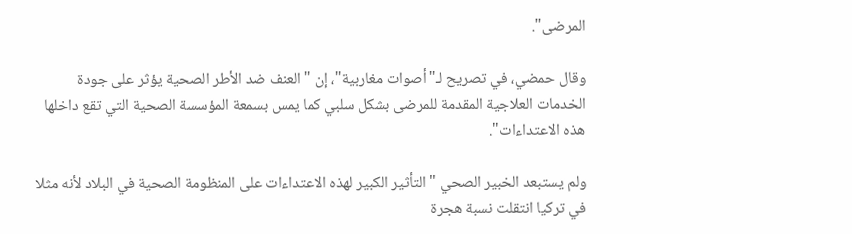المرضى".

وقال حمضي، في تصريح لـ"أصوات مغاربية"، إن "العنف ضد الأطر الصحية يؤثر على جودة الخدمات العلاجية المقدمة للمرضى بشكل سلبي كما يمس بسمعة المؤسسة الصحية التي تقع داخلها هذه الاعتداءات".

ولم يستبعد الخبير الصحي "التأثير الكبير لهذه الاعتداءات على المنظومة الصحية في البلاد لأنه مثلا في تركيا انتقلت نسبة هجرة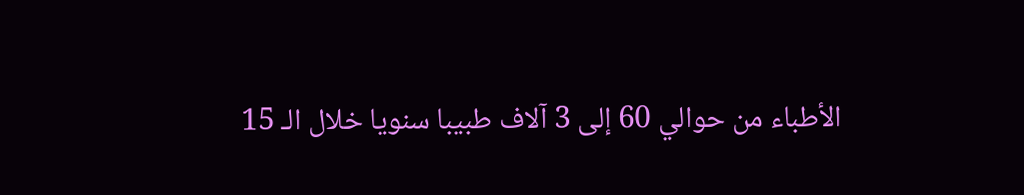الأطباء من حوالي 60 إلى 3 آلاف طبيبا سنويا خلال الـ 15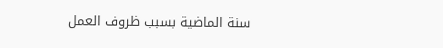سنة الماضية بسبب ظروف العمل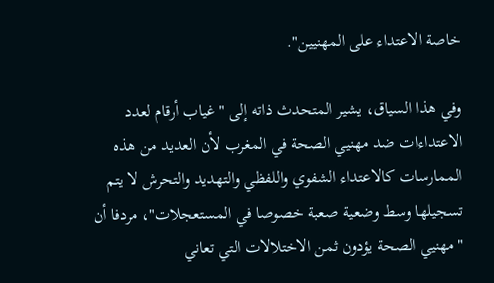خاصة الاعتداء على المهنيين".

وفي هذا السياق، يشير المتحدث ذاته إلى "غياب أرقام لعدد الاعتداءات ضد مهنيي الصحة في المغرب لأن العديد من هذه الممارسات كالاعتداء الشفوي واللفظي والتهديد والتحرش لا يتم تسجيلها وسط وضعية صعبة خصوصا في المستعجلات"، مردفا أن "مهنيي الصحة يؤدون ثمن الاختلالات التي تعاني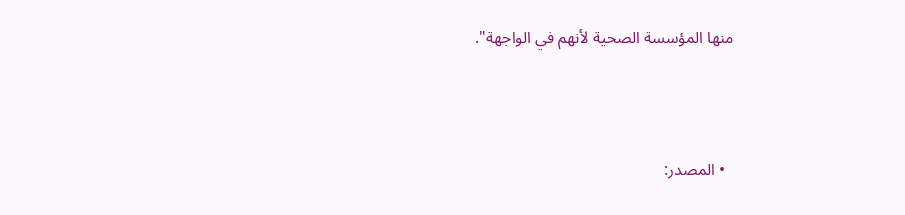منها المؤسسة الصحية لأنهم في الواجهة".



  • المصدر: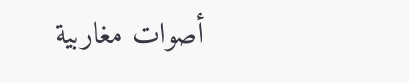أصوات مغاربية